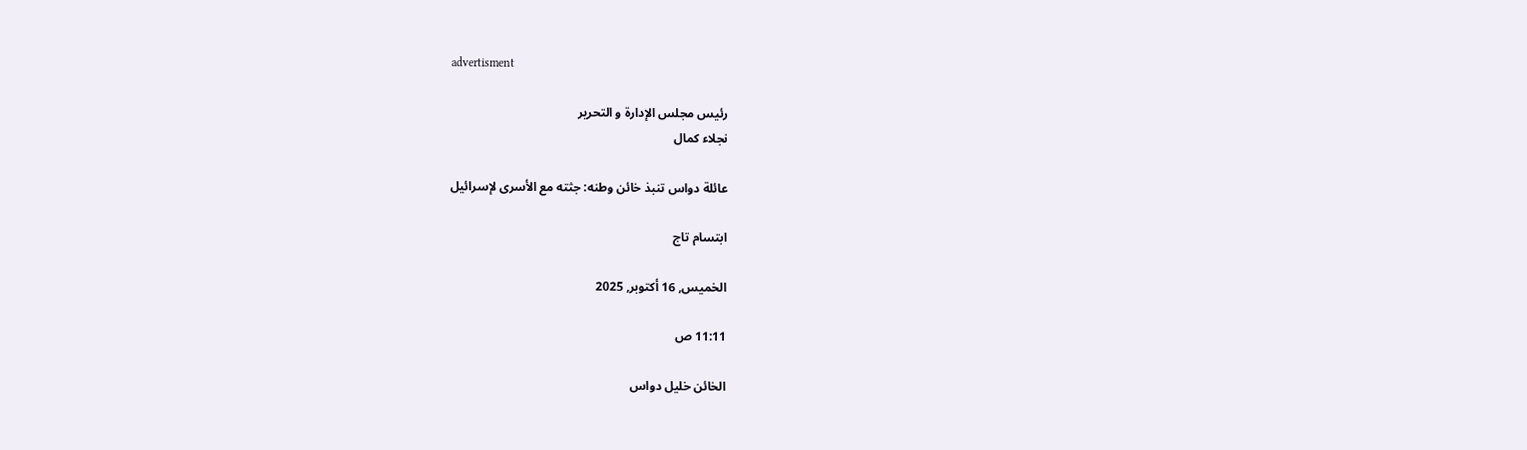advertisment

رئيس مجلس الإدارة و التحرير
نجلاء كمال

عائلة دواس تنبذ خائن وطنه: جثته مع الأسرى لإسرائيل

ابتسام تاج

الخميس, 16 أكتوبر, 2025

11:11 ص

الخائن خليل دواس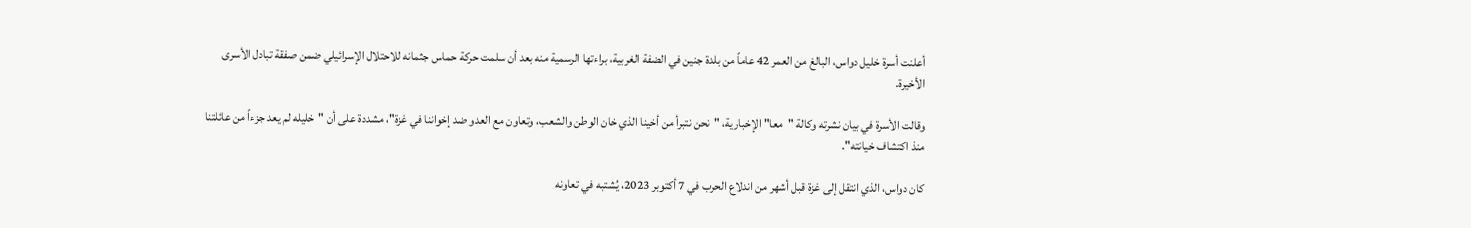أعلنت أسرة خليل دواس، البالغ من العمر 42 عاماً من بلدة جنين في الضفة الغربية، براءتها الرسمية منه بعد أن سلمت حركة حماس جثمانه للاحتلال الإسرائيلي ضمن صفقة تبادل الأسرى الأخيرة.

وقالت الأسرة في بيان نشرته وكالة "معا" الإخبارية، "نحن نتبرأ من أخينا الذي خان الوطن والشعب، وتعاون مع العدو ضد إخواننا في غزة"، مشددة على أن "خليله لم يعد جزءاً من عائلتنا منذ اكتشاف خيانته".

كان دواس، الذي انتقل إلى غزة قبل أشهر من اندلاع الحرب في 7 أكتوبر 2023، يُشتبه في تعاونه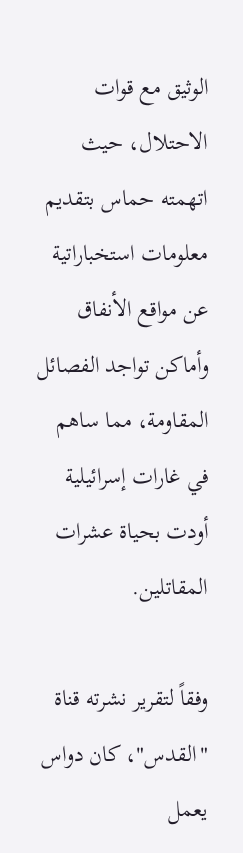الوثيق مع قوات الاحتلال، حيث اتهمته حماس بتقديم معلومات استخباراتية عن مواقع الأنفاق وأماكن تواجد الفصائل المقاومة، مما ساهم في غارات إسرائيلية أودت بحياة عشرات المقاتلين.

وفقاً لتقرير نشرته قناة "القدس"، كان دواس يعمل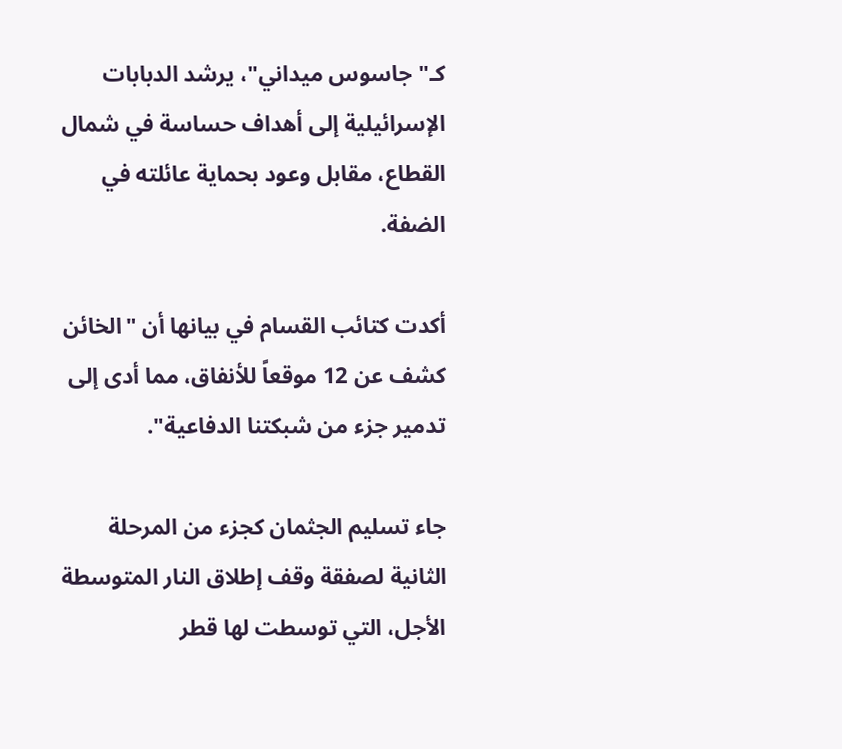كـ"جاسوس ميداني"، يرشد الدبابات الإسرائيلية إلى أهداف حساسة في شمال القطاع، مقابل وعود بحماية عائلته في الضفة.

أكدت كتائب القسام في بيانها أن "الخائن كشف عن 12 موقعاً للأنفاق، مما أدى إلى تدمير جزء من شبكتنا الدفاعية".

جاء تسليم الجثمان كجزء من المرحلة الثانية لصفقة وقف إطلاق النار المتوسطة الأجل، التي توسطت لها قطر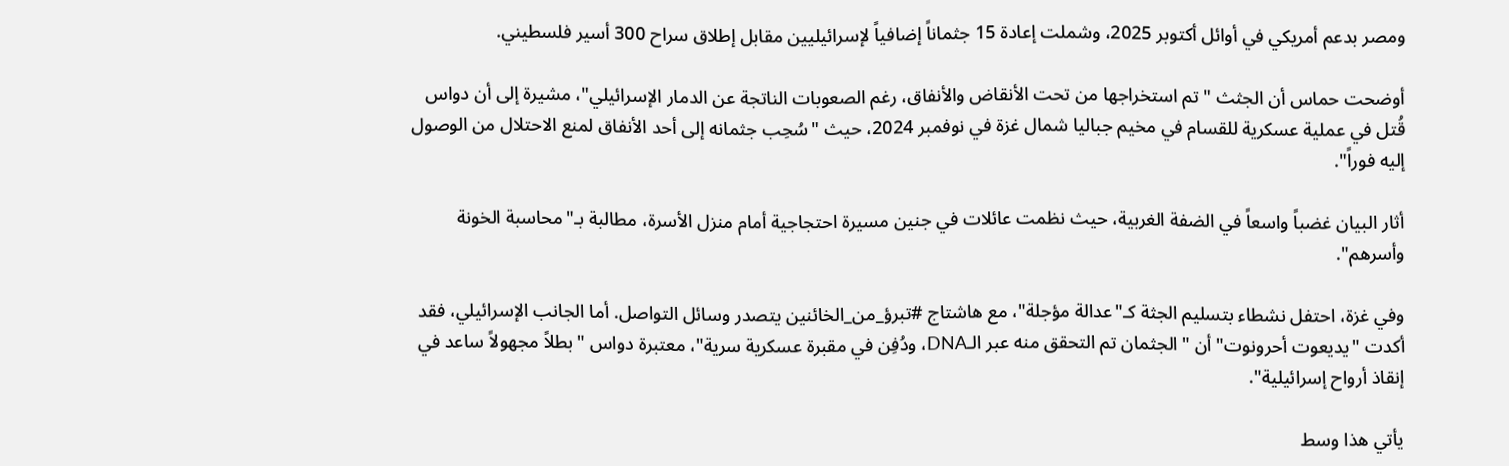ومصر بدعم أمريكي في أوائل أكتوبر 2025، وشملت إعادة 15 جثماناً إضافياً لإسرائيليين مقابل إطلاق سراح 300 أسير فلسطيني.

أوضحت حماس أن الجثث "تم استخراجها من تحت الأنقاض والأنفاق، رغم الصعوبات الناتجة عن الدمار الإسرائيلي"، مشيرة إلى أن دواس قُتل في عملية عسكرية للقسام في مخيم جباليا شمال غزة في نوفمبر 2024، حيث "سُحِب جثمانه إلى أحد الأنفاق لمنع الاحتلال من الوصول إليه فوراً".

أثار البيان غضباً واسعاً في الضفة الغربية، حيث نظمت عائلات في جنين مسيرة احتجاجية أمام منزل الأسرة، مطالبة بـ"محاسبة الخونة وأسرهم".

وفي غزة، احتفل نشطاء بتسليم الجثة كـ"عدالة مؤجلة"، مع هاشتاج #تبرؤ_من_الخائنين يتصدر وسائل التواصل. أما الجانب الإسرائيلي، فقد أكدت "يديعوت أحرونوت" أن "الجثمان تم التحقق منه عبر الـDNA، ودُفِن في مقبرة عسكرية سرية"، معتبرة دواس "بطلاً مجهولاً ساعد في إنقاذ أرواح إسرائيلية".

يأتي هذا وسط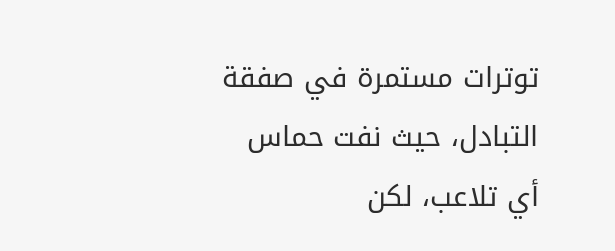توترات مستمرة في صفقة التبادل، حيث نفت حماس أي تلاعب، لكن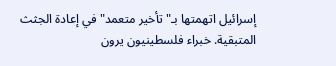إسرائيل اتهمتها بـ"تأخير متعمد" في إعادة الجثث المتبقية. خبراء فلسطينيون يرون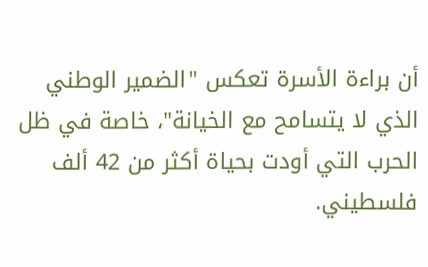أن براءة الأسرة تعكس "الضمير الوطني الذي لا يتسامح مع الخيانة"، خاصة في ظل الحرب التي أودت بحياة أكثر من 42 ألف فلسطيني.